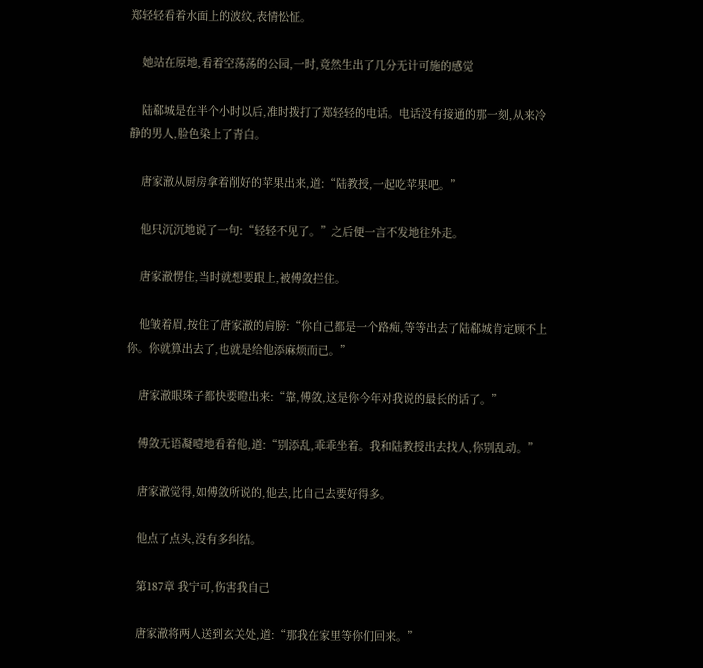郑轻轻看着水面上的波纹,表情忪怔。

    她站在原地,看着空荡荡的公园,一时,竟然生出了几分无计可施的感觉

    陆郗城是在半个小时以后,准时拨打了郑轻轻的电话。电话没有接通的那一刻,从来冷静的男人,脸色染上了青白。

    唐家澈从厨房拿着削好的苹果出来,道:“陆教授,一起吃苹果吧。”

    他只沉沉地说了一句:“轻轻不见了。”之后便一言不发地往外走。

    唐家澈愣住,当时就想要跟上,被傅敛拦住。

    他皱着眉,按住了唐家澈的肩膀:“你自己都是一个路痴,等等出去了陆郗城肯定顾不上你。你就算出去了,也就是给他添麻烦而已。”

    唐家澈眼珠子都快要瞪出来:“靠,傅敛,这是你今年对我说的最长的话了。”

    傅敛无语凝噎地看着他,道:“别添乱,乖乖坐着。我和陆教授出去找人,你别乱动。”

    唐家澈觉得,如傅敛所说的,他去,比自己去要好得多。

    他点了点头,没有多纠结。

    第187章 我宁可,伤害我自己

    唐家澈将两人送到玄关处,道:“那我在家里等你们回来。”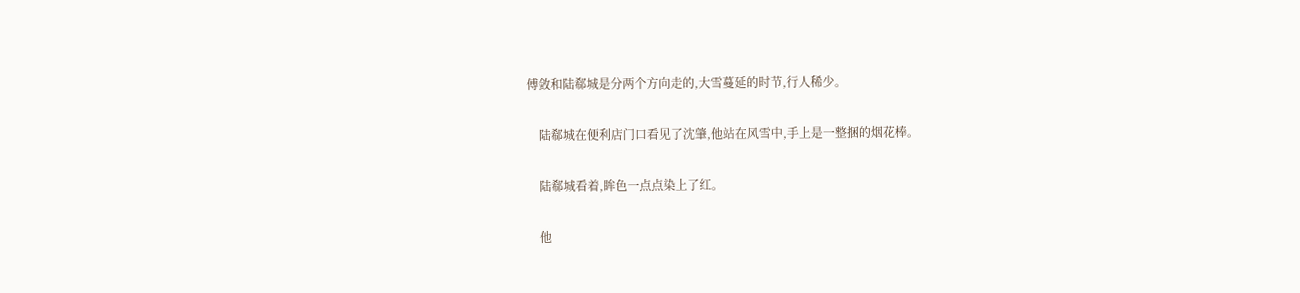傅敛和陆郗城是分两个方向走的,大雪蔓延的时节,行人稀少。

    陆郗城在便利店门口看见了沈肇,他站在风雪中,手上是一整捆的烟花棒。

    陆郗城看着,眸色一点点染上了红。

    他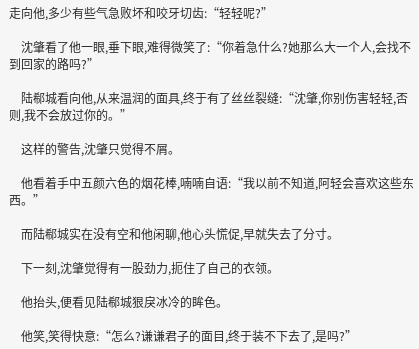走向他,多少有些气急败坏和咬牙切齿:“轻轻呢?”

    沈肇看了他一眼,垂下眼,难得微笑了:“你着急什么?她那么大一个人,会找不到回家的路吗?”

    陆郗城看向他,从来温润的面具,终于有了丝丝裂缝:“沈肇,你别伤害轻轻,否则,我不会放过你的。”

    这样的警告,沈肇只觉得不屑。

    他看着手中五颜六色的烟花棒,喃喃自语:“我以前不知道,阿轻会喜欢这些东西。”

    而陆郗城实在没有空和他闲聊,他心头慌促,早就失去了分寸。

    下一刻,沈肇觉得有一股劲力,扼住了自己的衣领。

    他抬头,便看见陆郗城狠戾冰冷的眸色。

    他笑,笑得快意:“怎么?谦谦君子的面目,终于装不下去了,是吗?”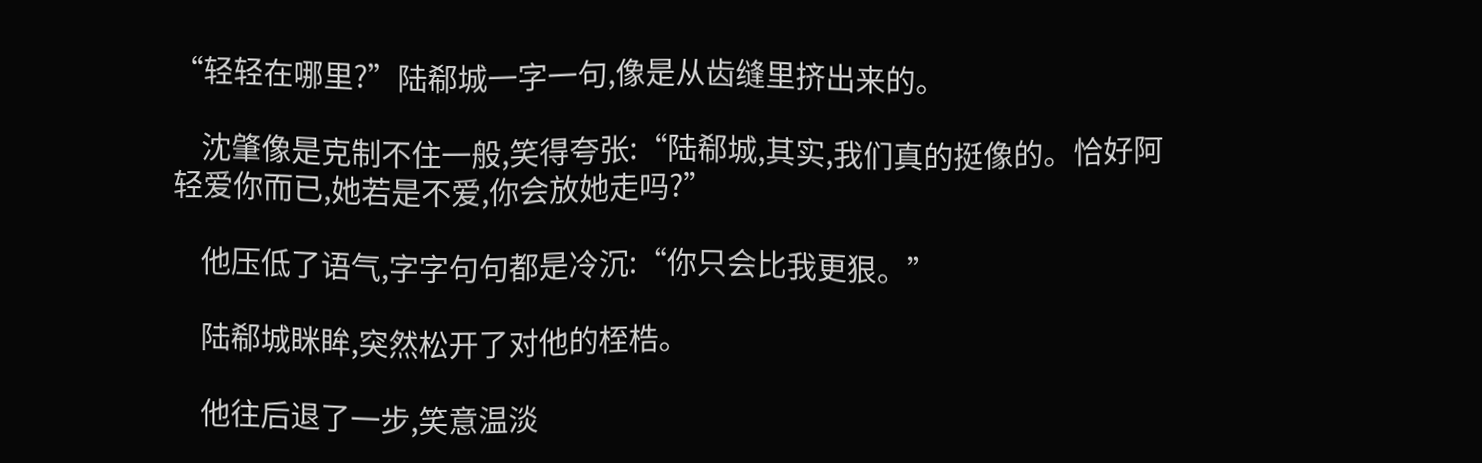“轻轻在哪里?”陆郗城一字一句,像是从齿缝里挤出来的。

    沈肇像是克制不住一般,笑得夸张:“陆郗城,其实,我们真的挺像的。恰好阿轻爱你而已,她若是不爱,你会放她走吗?”

    他压低了语气,字字句句都是冷沉:“你只会比我更狠。”

    陆郗城眯眸,突然松开了对他的桎梏。

    他往后退了一步,笑意温淡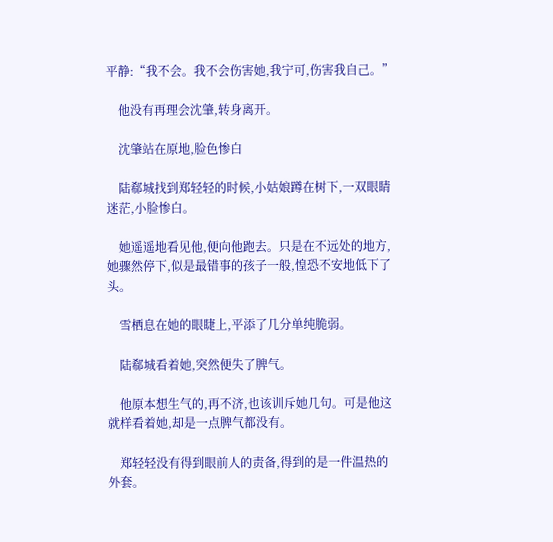平静:“我不会。我不会伤害她,我宁可,伤害我自己。”

    他没有再理会沈肇,转身离开。

    沈肇站在原地,脸色惨白

    陆郗城找到郑轻轻的时候,小姑娘蹲在树下,一双眼睛迷茫,小脸惨白。

    她遥遥地看见他,便向他跑去。只是在不远处的地方,她骤然停下,似是最错事的孩子一般,惶恐不安地低下了头。

    雪栖息在她的眼睫上,平添了几分单纯脆弱。

    陆郗城看着她,突然便失了脾气。

    他原本想生气的,再不济,也该训斥她几句。可是他这就样看着她,却是一点脾气都没有。

    郑轻轻没有得到眼前人的责备,得到的是一件温热的外套。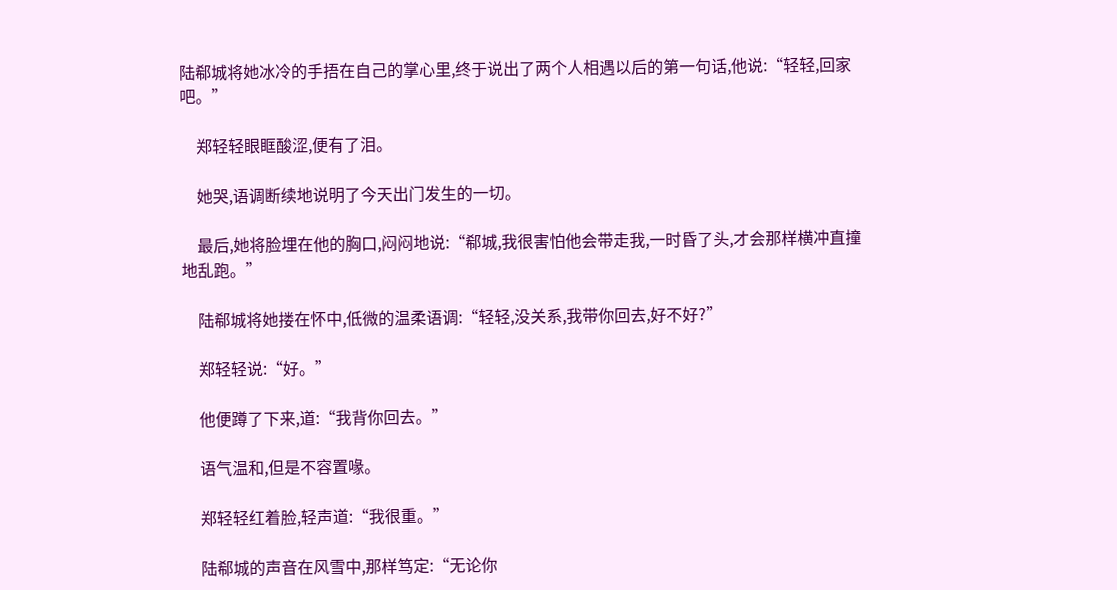陆郗城将她冰冷的手捂在自己的掌心里,终于说出了两个人相遇以后的第一句话,他说:“轻轻,回家吧。”

    郑轻轻眼眶酸涩,便有了泪。

    她哭,语调断续地说明了今天出门发生的一切。

    最后,她将脸埋在他的胸口,闷闷地说:“郗城,我很害怕他会带走我,一时昏了头,才会那样横冲直撞地乱跑。”

    陆郗城将她搂在怀中,低微的温柔语调:“轻轻,没关系,我带你回去,好不好?”

    郑轻轻说:“好。”

    他便蹲了下来,道:“我背你回去。”

    语气温和,但是不容置喙。

    郑轻轻红着脸,轻声道:“我很重。”

    陆郗城的声音在风雪中,那样笃定:“无论你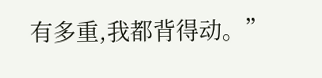有多重,我都背得动。”